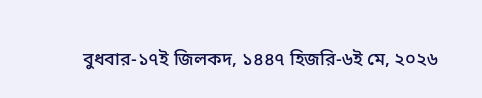বুধবার-১৭ই জিলকদ, ১৪৪৭ হিজরি-৬ই মে, ২০২৬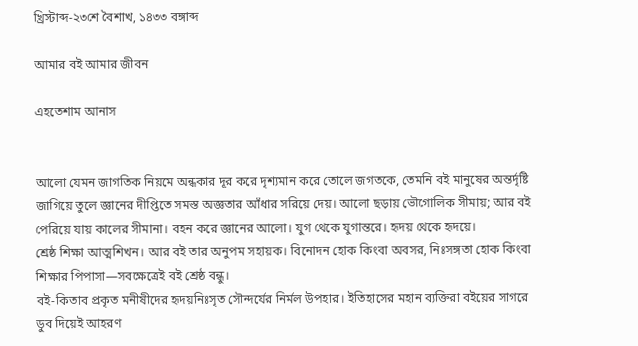খ্রিস্টাব্দ-২৩শে বৈশাখ, ১৪৩৩ বঙ্গাব্দ

আমার বই আমার জীবন

এহতেশাম আনাস


আলো যেমন জাগতিক নিয়মে অন্ধকার দূর করে দৃশ্যমান করে তোলে জগতকে, তেমনি বই মানুষের অন্তর্দৃষ্টি জাগিয়ে তুলে জ্ঞানের দীপ্তিতে সমস্ত অজ্ঞতার আঁধার সরিয়ে দেয়। আলো ছড়ায় ভৌগোলিক সীমায়; আর বই পেরিয়ে যায় কালের সীমানা। বহন করে জ্ঞানের আলো। যুগ থেকে যুগান্তরে। হৃদয় থেকে হৃদয়ে।
শ্রেষ্ঠ শিক্ষা আত্মশিখন। আর বই তার অনুপম সহায়ক। বিনোদন হোক কিংবা অবসর, নিঃসঙ্গতা হোক কিংবা শিক্ষার পিপাসা—সবক্ষেত্রেই বই শ্রেষ্ঠ বন্ধু।
বই-কিতাব প্রকৃত মনীষীদের হৃদয়নিঃসৃত সৌন্দর্যের নির্মল উপহার। ইতিহাসের মহান ব্যক্তিরা বইয়ের সাগরে ডুব দিয়েই আহরণ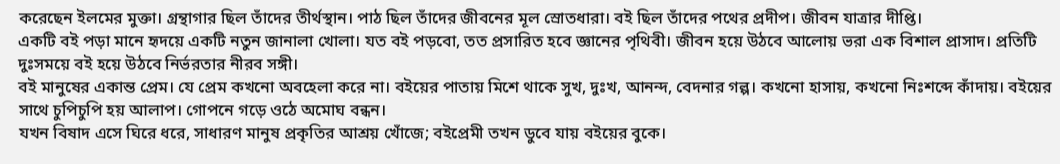করেছেন ইলমের মুক্তা। গ্রন্থাগার ছিল তাঁদের তীর্থস্থান। পাঠ ছিল তাঁদের জীবনের মূল স্রোতধারা। বই ছিল তাঁদের পথের প্রদীপ। জীবন যাত্রার দীপ্তি।
একটি বই পড়া মানে হৃদয়ে একটি নতুন জানালা খোলা। যত বই পড়বো, তত প্রসারিত হবে জ্ঞানের পৃথিবী। জীবন হয়ে উঠবে আলোয় ভরা এক বিশাল প্রাসাদ। প্রতিটি দুঃসময়ে বই হয়ে উঠবে নির্ভরতার নীরব সঙ্গী।
বই মানুষের একান্ত প্রেম। যে প্রেম কখনো অবহেলা করে না। বইয়ের পাতায় মিশে থাকে সুখ, দুঃখ, আনন্দ, বেদনার গল্প। কখনো হাসায়, কখনো নিঃশব্দে কাঁদায়। বইয়ের সাথে চুপিচুপি হয় আলাপ। গোপনে গড়ে ওঠে অমোঘ বন্ধন।
যখন বিষাদ এসে ঘিরে ধরে, সাধারণ মানুষ প্রকৃতির আশ্রয় খোঁজে; বইপ্রেমী তখন ডুবে যায় বইয়ের বুকে।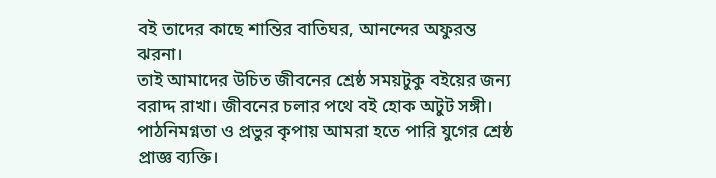বই তাদের কাছে শান্তির বাতিঘর, আনন্দের অফুরন্ত ঝরনা।
তাই আমাদের উচিত জীবনের শ্রেষ্ঠ সময়টুকু বইয়ের জন্য বরাদ্দ রাখা। জীবনের চলার পথে বই হোক অটুট সঙ্গী। পাঠনিমগ্নতা ও প্রভুর কৃপায় আমরা হতে পারি যুগের শ্রেষ্ঠ প্রাজ্ঞ ব্যক্তি।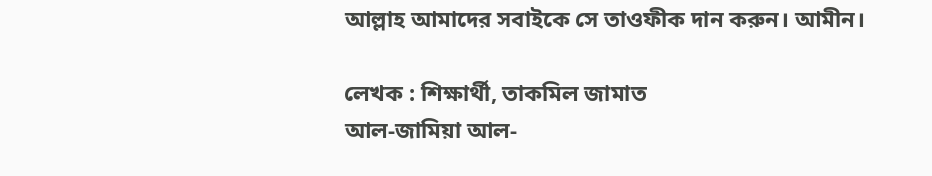আল্লাহ আমাদের সবাইকে সে তাওফীক দান করুন। আমীন।

লেখক : শিক্ষার্থী, তাকমিল জামাত
আল-জামিয়া আল-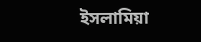ইসলামিয়া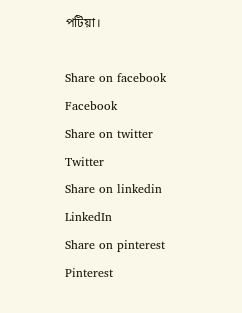পটিয়া।

Share on facebook
Facebook
Share on twitter
Twitter
Share on linkedin
LinkedIn
Share on pinterest
Pinterest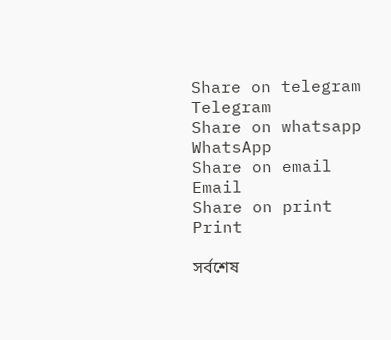Share on telegram
Telegram
Share on whatsapp
WhatsApp
Share on email
Email
Share on print
Print

সর্বশেষ